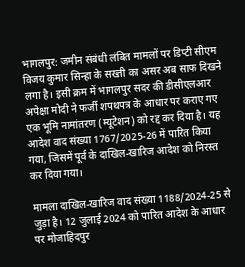भागलपुर: जमीन संबंधी लंबित मामलों पर डिप्टी सीएम विजय कुमार सिन्हा के सख्ती का असर अब साफ दिखने लगा है। इसी क्रम में भागलपुर सदर की डीसीएलआर अपेक्षा मोदी ने फर्जी शपथपत्र के आधार पर कराए गए एक भूमि नामांतरण (म्यूटेशन) को रद्द कर दिया है। यह आदेश वाद संख्या 1767/2025-26 में पारित किया गया, जिसमें पूर्व के दाखिल-खारिज आदेश को निरस्त कर दिया गया।

मामला दाखिल-खारिज वाद संख्या 1188/2024-25 से जुड़ा है। 12 जुलाई 2024 को पारित आदेश के आधार पर मोजाहिदपुर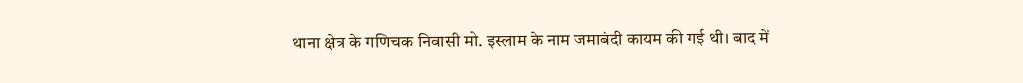थाना क्षेत्र के गणिचक निवासी मो. इस्लाम के नाम जमाबंदी कायम की गई थी। बाद में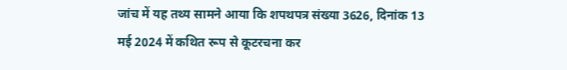जांच में यह तथ्य सामने आया कि शपथपत्र संख्या 3626, दिनांक 13 मई 2024 में कथित रूप से कूटरचना कर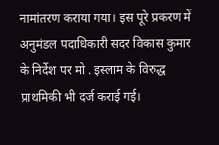नामांतरण कराया गया। इस पूरे प्रकरण में अनुमंडल पदाधिकारी सदर विकास कुमार के निर्देश पर मो . इस्लाम के विरुद्ध प्राथमिकी भी दर्ज कराई गई।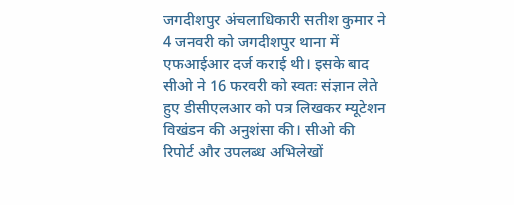जगदीशपुर अंचलाधिकारी सतीश कुमार ने 4 जनवरी को जगदीशपुर थाना में एफआईआर दर्ज कराई थी। इसके बाद सीओ ने 16 फरवरी को स्वतः संज्ञान लेते हुए डीसीएलआर को पत्र लिखकर म्यूटेशन विखंडन की अनुशंसा की। सीओ की रिपोर्ट और उपलब्ध अभिलेखों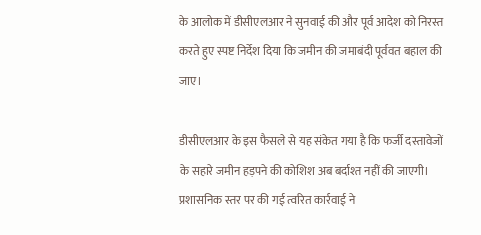के आलोक में डीसीएलआर ने सुनवाई की और पूर्व आदेश को निरस्त करते हुए स्पष्ट निर्देश दिया कि जमीन की जमाबंदी पूर्ववत बहाल की जाए।

डीसीएलआर के इस फैसले से यह संकेत गया है कि फर्जी दस्तावेजों के सहारे जमीन हड़पने की कोशिश अब बर्दाश्त नहीं की जाएगी। प्रशासनिक स्तर पर की गई त्वरित कार्रवाई ने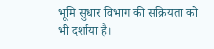भूमि सुधार विभाग की सक्रियता को भी दर्शाया है।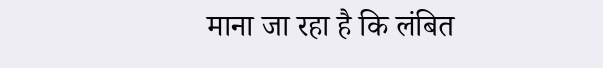माना जा रहा है कि लंबित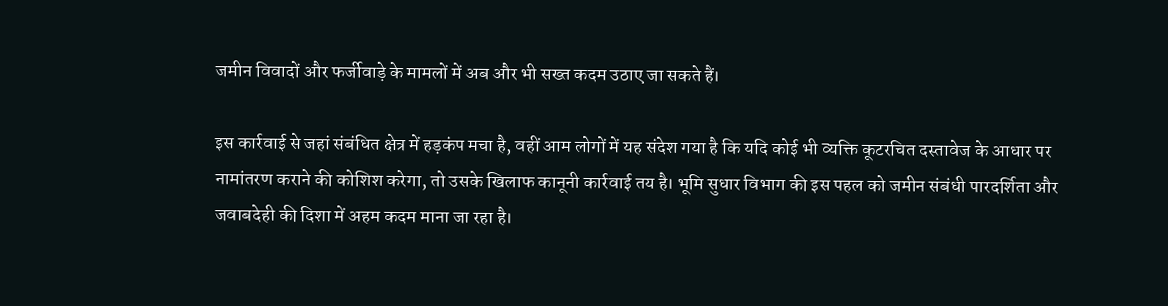जमीन विवादों और फर्जीवाड़े के मामलों में अब और भी सख्त कदम उठाए जा सकते हैं।

इस कार्रवाई से जहां संबंधित क्षेत्र में हड़कंप मचा है, वहीं आम लोगों में यह संदेश गया है कि यदि कोई भी व्यक्ति कूटरचित दस्तावेज के आधार पर नामांतरण कराने की कोशिश करेगा, तो उसके खिलाफ कानूनी कार्रवाई तय है। भूमि सुधार विभाग की इस पहल को जमीन संबंधी पारदर्शिता और जवाबदेही की दिशा में अहम कदम माना जा रहा है।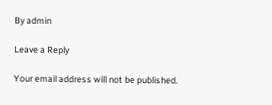By admin

Leave a Reply

Your email address will not be published.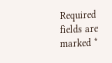Required fields are marked *